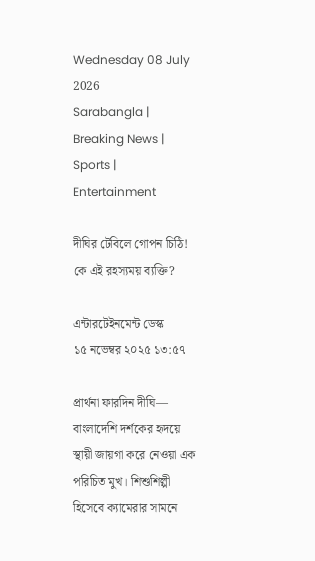Wednesday 08 July 2026
Sarabangla | Breaking News | Sports | Entertainment

দীঘির টেবিলে গোপন চিঠি! কে এই রহস্যময় ব্যক্তি?

এন্টারটেইনমেন্ট ডেস্ক
১৫ নভেম্বর ২০২৫ ১৩:৫৭

প্রার্থনা ফারদিন দীঘি— বাংলাদেশি দর্শকের হৃদয়ে স্থায়ী জায়গা করে নেওয়া এক পরিচিত মুখ। শিশুশিল্পী হিসেবে ক্যামেরার সামনে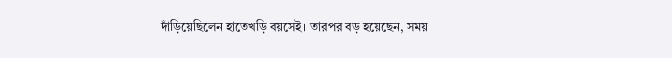দাঁড়িয়েছিলেন হাতেখড়ি বয়সেই। তারপর বড় হয়েছেন, সময়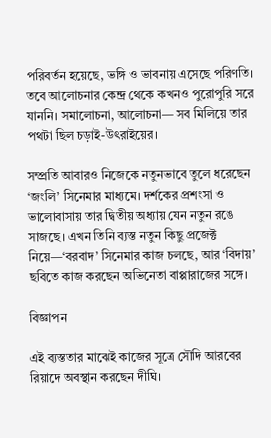পরিবর্তন হয়েছে, ভঙ্গি ও ভাবনায় এসেছে পরিণতি। তবে আলোচনার কেন্দ্র থেকে কখনও পুরোপুরি সরে যাননি। সমালোচনা, আলোচনা— সব মিলিয়ে তার পথটা ছিল চড়াই-উৎরাইয়ের।

সম্প্রতি আবারও নিজেকে নতুনভাবে তুলে ধরেছেন ‘জংলি’ সিনেমার মাধ্যমে। দর্শকের প্রশংসা ও ভালোবাসায় তার দ্বিতীয় অধ্যায় যেন নতুন রঙে সাজছে। এখন তিনি ব্যস্ত নতুন কিছু প্রজেক্ট নিয়ে—‘বরবাদ’ সিনেমার কাজ চলছে, আর ‘বিদায়’ ছবিতে কাজ করছেন অভিনেতা বাপ্পারাজের সঙ্গে।

বিজ্ঞাপন

এই ব্যস্ততার মাঝেই কাজের সূত্রে সৌদি আরবের রিয়াদে অবস্থান করছেন দীঘি।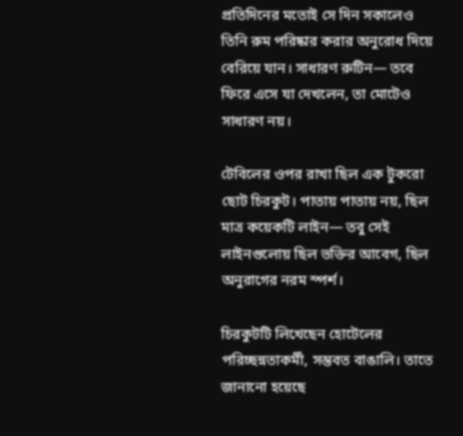প্রতিদিনের মতোই সে দিন সকালেও তিনি রুম পরিষ্কার করার অনুরোধ দিয়ে বেরিয়ে যান। সাধারণ রুটিন— তবে ফিরে এসে যা দেখলেন, তা মোটেও সাধারণ নয়।

টেবিলের ওপর রাখা ছিল এক টুকরো ছোট চিরকুট। পাতায় পাতায় নয়, ছিল মাত্র কয়েকটি লাইন— তবু সেই লাইনগুলোয় ছিল ভক্তির আবেগ, ছিল অনুরাগের নরম স্পর্শ।

চিরকুটটি লিখেছেন হোটেলের পরিচ্ছন্নতাকর্মী, সম্ভবত বাঙালি। তাতে জানানো হয়েছে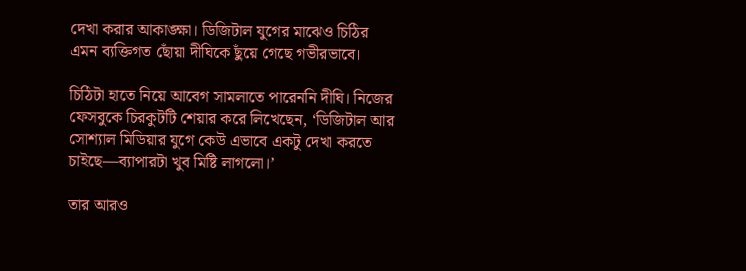দেখা করার আকাঙ্ক্ষা। ডিজিটাল যুগের মাঝেও চিঠির এমন ব্যক্তিগত ছোঁয়া দীঘিকে ছুঁয়ে গেছে গভীরভাবে।

চিঠিটা হাতে নিয়ে আবেগ সামলাতে পারেননি দীঘি। নিজের ফেসবুকে চিরকুটটি শেয়ার করে লিখেছেন, ‘ডিজিটাল আর সোশ্যাল মিডিয়ার যুগে কেউ এভাবে একটু দেখা করতে চাইছে—ব্যাপারটা খুব মিষ্টি লাগলো।’

তার আরও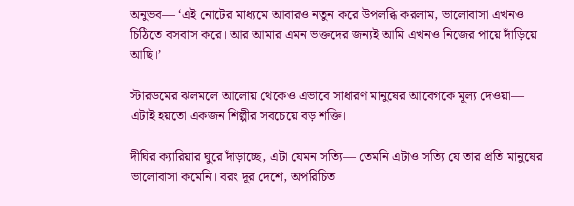অনুভব— ‘এই নোটের মাধ্যমে আবারও নতুন করে উপলব্ধি করলাম, ভালোবাসা এখনও চিঠিতে বসবাস করে। আর আমার এমন ভক্তদের জন্যই আমি এখনও নিজের পায়ে দাঁড়িয়ে আছি।’

স্টারডমের ঝলমলে আলোয় থেকেও এভাবে সাধারণ মানুষের আবেগকে মূল্য দেওয়া— এটাই হয়তো একজন শিল্পীর সবচেয়ে বড় শক্তি।

দীঘির ক্যারিয়ার ঘুরে দাঁড়াচ্ছে, এটা যেমন সত্যি— তেমনি এটাও সত্যি যে তার প্রতি মানুষের ভালোবাসা কমেনি। বরং দূর দেশে, অপরিচিত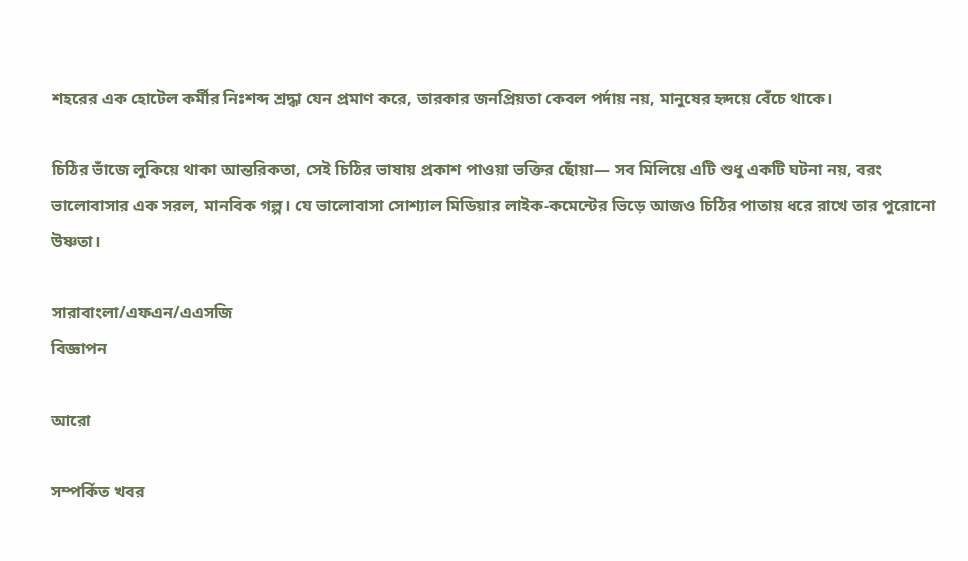শহরের এক হোটেল কর্মীর নিঃশব্দ শ্রদ্ধা যেন প্রমাণ করে, তারকার জনপ্রিয়তা কেবল পর্দায় নয়, মানুষের হৃদয়ে বেঁচে থাকে।

চিঠির ভাঁজে লুকিয়ে থাকা আন্তরিকতা, সেই চিঠির ভাষায় প্রকাশ পাওয়া ভক্তির ছোঁয়া— সব মিলিয়ে এটি শুধু একটি ঘটনা নয়, বরং ভালোবাসার এক সরল, মানবিক গল্প। যে ভালোবাসা সোশ্যাল মিডিয়ার লাইক-কমেন্টের ভিড়ে আজও চিঠির পাতায় ধরে রাখে তার পুরোনো উষ্ণতা।

সারাবাংলা/এফএন/এএসজি
বিজ্ঞাপন

আরো

সম্পর্কিত খবর